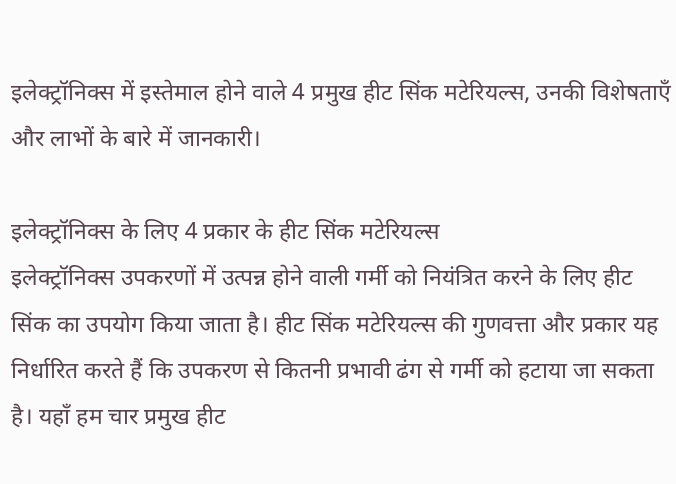इलेक्ट्रॉनिक्स में इस्तेमाल होने वाले 4 प्रमुख हीट सिंक मटेरियल्स, उनकी विशेषताएँ और लाभों के बारे में जानकारी।

इलेक्ट्रॉनिक्स के लिए 4 प्रकार के हीट सिंक मटेरियल्स
इलेक्ट्रॉनिक्स उपकरणों में उत्पन्न होने वाली गर्मी को नियंत्रित करने के लिए हीट सिंक का उपयोग किया जाता है। हीट सिंक मटेरियल्स की गुणवत्ता और प्रकार यह निर्धारित करते हैं कि उपकरण से कितनी प्रभावी ढंग से गर्मी को हटाया जा सकता है। यहाँ हम चार प्रमुख हीट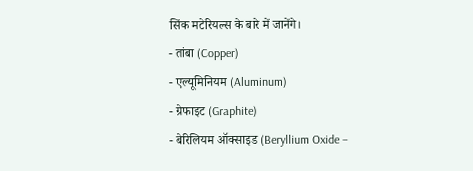सिंक मटेरियल्स के बारे में जानेंगे।
- तांबा (Copper)
- एल्यूमिनियम (Aluminum)
- ग्रेफाइट (Graphite)
- बेरिलियम ऑक्साइड (Beryllium Oxide –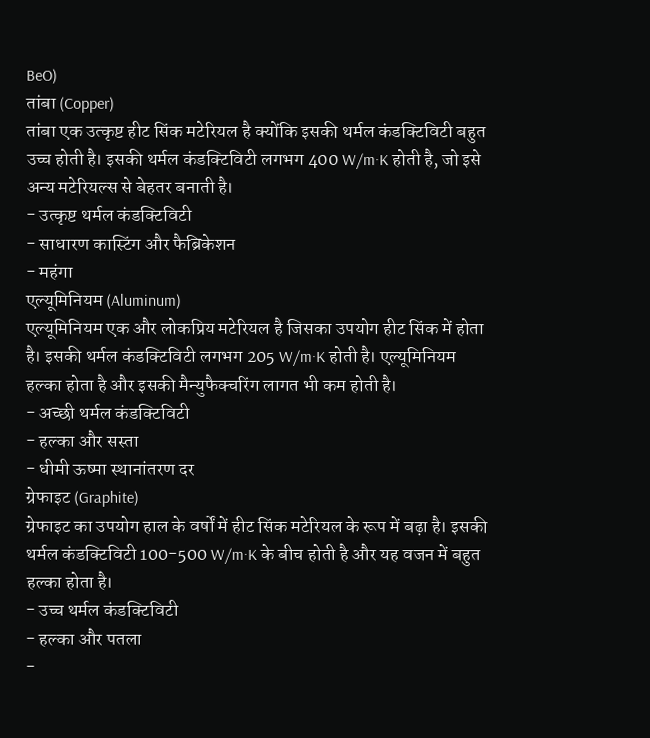BeO)
तांबा (Copper)
तांबा एक उत्कृष्ट हीट सिंक मटेरियल है क्योंकि इसकी थर्मल कंडक्टिविटी बहुत उच्च होती है। इसकी थर्मल कंडक्टिविटी लगभग 400 W/m·K होती है, जो इसे अन्य मटेरियल्स से बेहतर बनाती है।
- उत्कृष्ट थर्मल कंडक्टिविटी
- साधारण कास्टिंग और फैब्रिकेशन
- महंगा
एल्यूमिनियम (Aluminum)
एल्यूमिनियम एक और लोकप्रिय मटेरियल है जिसका उपयोग हीट सिंक में होता है। इसकी थर्मल कंडक्टिविटी लगभग 205 W/m·K होती है। एल्यूमिनियम हल्का होता है और इसकी मैन्युफैक्चरिंग लागत भी कम होती है।
- अच्छी थर्मल कंडक्टिविटी
- हल्का और सस्ता
- धीमी ऊष्मा स्थानांतरण दर
ग्रेफाइट (Graphite)
ग्रेफाइट का उपयोग हाल के वर्षों में हीट सिंक मटेरियल के रूप में बढ़ा है। इसकी थर्मल कंडक्टिविटी 100-500 W/m·K के बीच होती है और यह वजन में बहुत हल्का होता है।
- उच्च थर्मल कंडक्टिविटी
- हल्का और पतला
-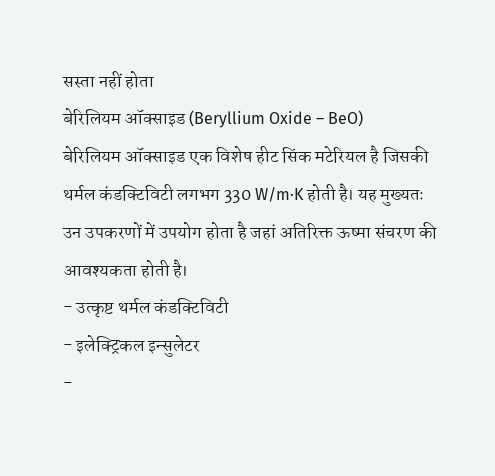सस्ता नहीं होता
बेरिलियम ऑक्साइड (Beryllium Oxide – BeO)
बेरिलियम ऑक्साइड एक विशेष हीट सिंक मटेरियल है जिसकी थर्मल कंडक्टिविटी लगभग 330 W/m·K होती है। यह मुख्यतः उन उपकरणों में उपयोग होता है जहां अतिरिक्त ऊष्मा संचरण की आवश्यकता होती है।
- उत्कृष्ट थर्मल कंडक्टिविटी
- इलेक्ट्रिकल इन्सुलेटर
-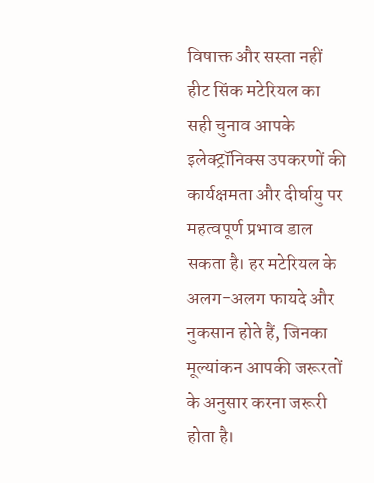विषाक्त और सस्ता नहीं
हीट सिंक मटेरियल का सही चुनाव आपके इलेक्ट्रॉनिक्स उपकरणों की कार्यक्षमता और दीर्घायु पर महत्वपूर्ण प्रभाव डाल सकता है। हर मटेरियल के अलग-अलग फायदे और नुकसान होते हैं, जिनका मूल्यांकन आपकी जरूरतों के अनुसार करना जरूरी होता है।